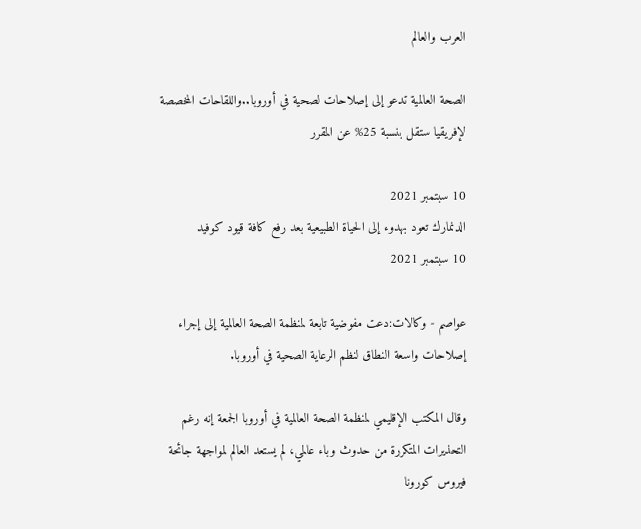العرب والعالم

الصحة العالمية تدعو إلى إصلاحات لصحية في أوروبا..واللقاحات المخصصة لإفريقيا ستقل بنسبة 25% عن المقرر

10 سبتمبر 2021
الدنمارك تعود بهدوء إلى الحياة الطبيعية بعد رفع كافة قيود كوفيد
10 سبتمبر 2021

عواصم - وكالات:دعت مفوضية تابعة لمنظمة الصحة العالمية إلى إجراء إصلاحات واسعة النطاق لنظم الرعاية الصحية في أوروبا.

وقال المكتب الإقليمي لمنظمة الصحة العالمية في أوروبا الجمعة إنه رغم التحذيرات المتكررة من حدوث وباء عالمي، لم يستعد العالم لمواجهة جائحة فيروس كورونا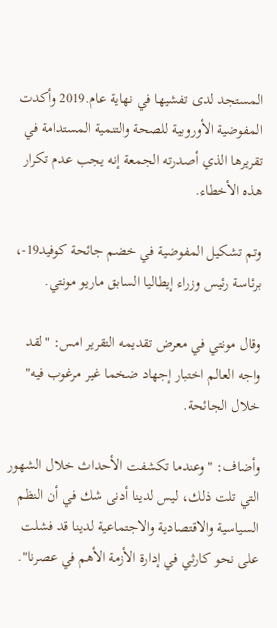المستجد لدى تفشيها في نهاية عام.2019 وأكدت المفوضية الأوروبية للصحة والتنمية المستدامة في تقريرها الذي أصدرته الجمعة إنه يجب عدم تكرار هذه الأخطاء.

وتم تشكيل المفوضية في خضم جائحة كوفيد19-، برئاسة رئيس وزراء إيطاليا السابق ماريو مونتي.

وقال مونتي في معرض تقديمه التقرير امس: "لقد واجه العالم اختبار إجهاد ضخما غير مرغوب فيه" خلال الجائحة.

وأضاف: "وعندما تكشفت الأحداث خلال الشهور التي تلت ذلك، ليس لدينا أدنى شك في أن النظم السياسية والاقتصادية والاجتماعية لدينا قد فشلت على نحو كارثي في إدارة الأزمة الأهم في عصرنا".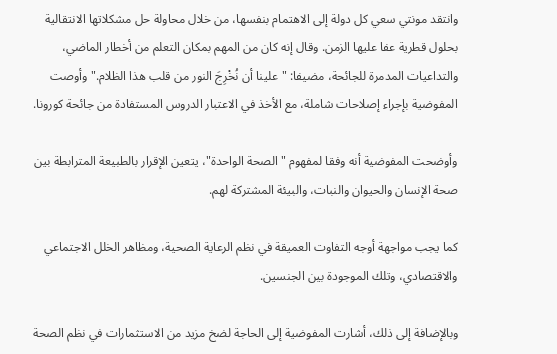وانتقد مونتي سعي كل دولة إلى الاهتمام بنفسها، من خلال محاولة حل مشكلاتها الانتقالية بحلول قطرية عفا عليها الزمن. وقال إنه كان من المهم بمكان التعلم من أخطار الماضي، والتداعيات المدمرة للجائحة، مضيفا: "علينا أن نُخْرِجَ النور من قلب هذا الظلام." وأوصت المفوضية بإجراء إصلاحات شاملة، مع الأخذ في الاعتبار الدروس المستفادة من جائحة كورونا.

وأوضحت المفوضية أنه وفقا لمفهوم "الصحة الواحدة"، يتعين الإقرار بالطبيعة المترابطة بين صحة الإنسان والحيوان والنبات، والبيئة المشتركة لهم.

كما يجب مواجهة أوجه التفاوت العميقة في نظم الرعاية الصحية، ومظاهر الخلل الاجتماعي والاقتصادي، وتلك الموجودة بين الجنسين.

وبالإضافة إلى ذلك، أشارت المفوضية إلى الحاجة لضخ مزيد من الاستثمارات في نظم الصحة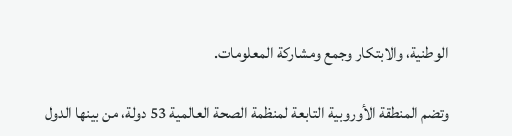الوطنية، والابتكار وجمع ومشاركة المعلومات.

وتضم المنطقة الأوروبية التابعة لمنظمة الصحة العالمية 53 دولة، من بينها الدول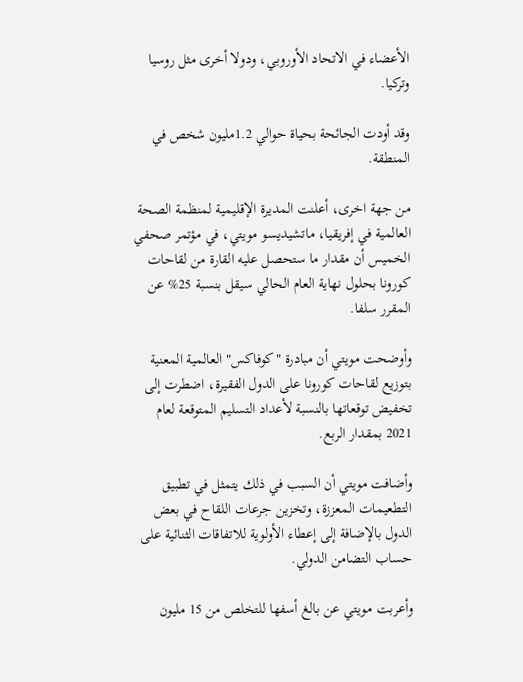الأعضاء في الاتحاد الأوروبي، ودولا أخرى مثل روسيا وتركيا.

وقد أودت الجائحة بحياة حوالي 1.2مليون شخص في المنطقة.

من جهة اخرى، أعلنت المديرة الإقليمية لمنظمة الصحة العالمية في إفريقيا، ماتشيديسو مويتي، في مؤتمر صحفي الخميس أن مقدار ما ستحصل عليه القارة من لقاحات كورونا بحلول نهاية العام الحالي سيقل بنسبة 25% عن المقرر سلفا.

وأوضحت مويتي أن مبادرة "كوفاكس" العالمية المعنية بتوزيع لقاحات كورونا على الدول الفقيرة، اضطرت إلى تخفيض توقعاتها بالنسبة لأعداد التسليم المتوقعة لعام 2021 بمقدار الربع.

وأضافت مويتي أن السبب في ذلك يتمثل في تطبيق التطعيمات المعززة، وتخزين جرعات اللقاح في بعض الدول بالإضافة إلى إعطاء الأولوية للاتفاقات الثنائية على حساب التضامن الدولي.

وأعربت مويتي عن بالغ أسفها للتخلص من 15 مليون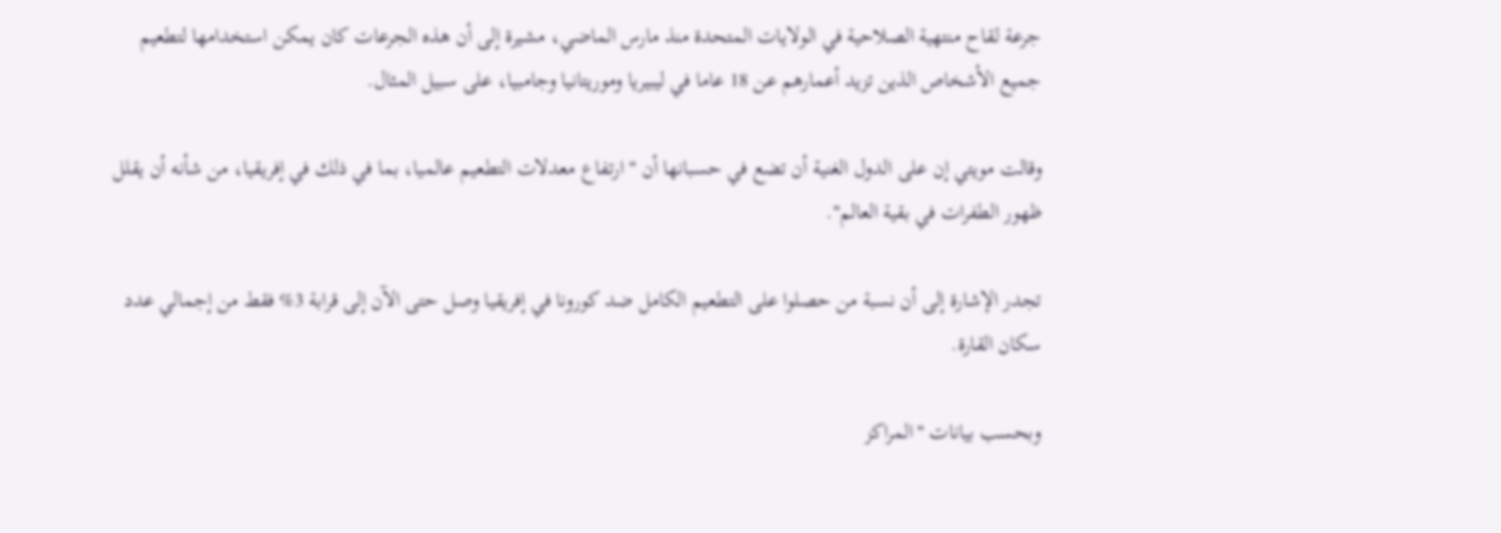جرعة لقاح منتهية الصلاحية في الولايات المتحدة منذ مارس الماضي، مشيرة إلى أن هذه الجرعات كان يمكن استخدامها لتطعيم جميع الأشخاص الذين تزيد أعمارهم عن 18 عاما في ليبيريا وموريتانيا وجامبيا، على سبيل المثال.

وقالت مويتي إن على الدول الغنية أن تضع في حسبانها أن " ارتفاع معدلات التطعيم عالميا، بما في ذلك في إفريقيا، من شأنه أن يقلل ظهور الطفرات في بقية العالم".

تجدر الإشارة إلى أن نسبة من حصلوا على التطعيم الكامل ضد كورونا في إفريقيا وصل حتى الآن إلى قرابة 3% فقط من إجمالي عدد سكان القارة.

وبحسب بيانات "المراكز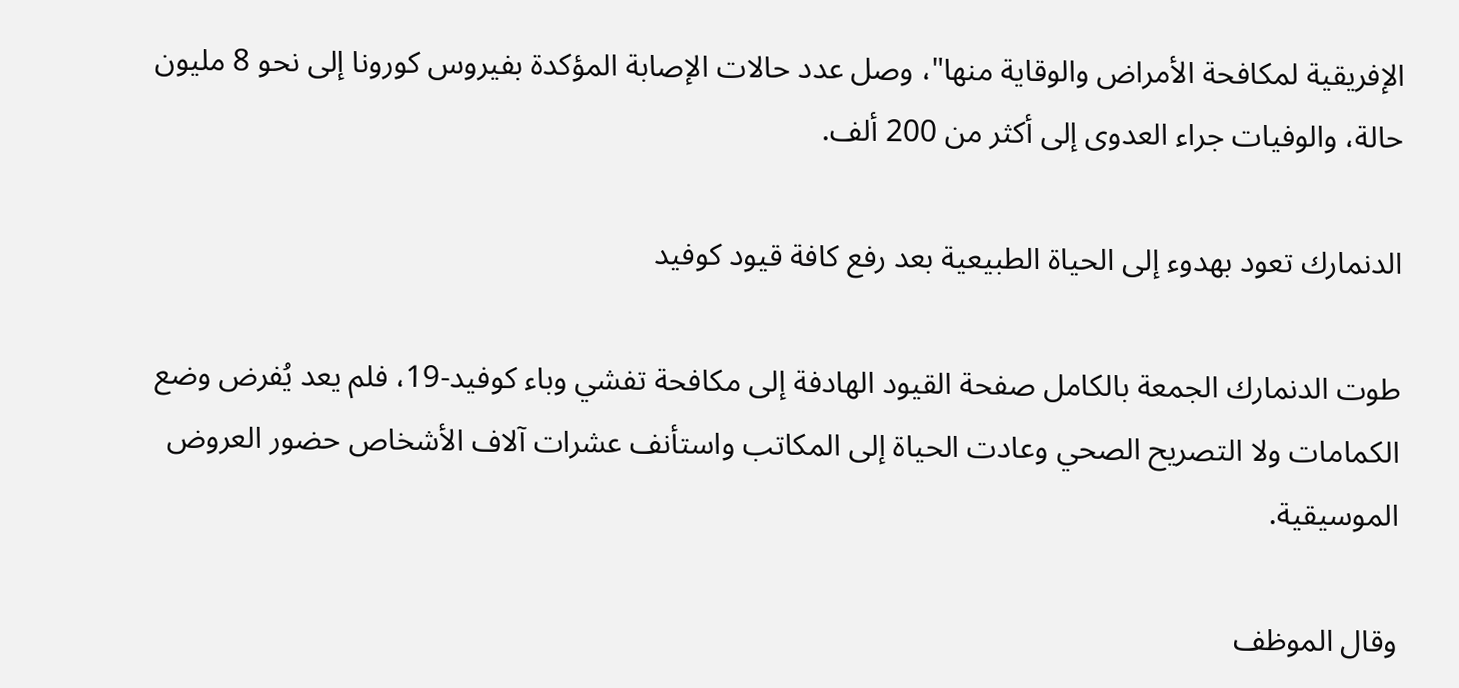الإفريقية لمكافحة الأمراض والوقاية منها"، وصل عدد حالات الإصابة المؤكدة بفيروس كورونا إلى نحو 8 مليون حالة، والوفيات جراء العدوى إلى أكثر من 200 ألف.

الدنمارك تعود بهدوء إلى الحياة الطبيعية بعد رفع كافة قيود كوفيد

طوت الدنمارك الجمعة بالكامل صفحة القيود الهادفة إلى مكافحة تفشي وباء كوفيد-19، فلم يعد يُفرض وضع الكمامات ولا التصريح الصحي وعادت الحياة إلى المكاتب واستأنف عشرات آلاف الأشخاص حضور العروض الموسيقية.

وقال الموظف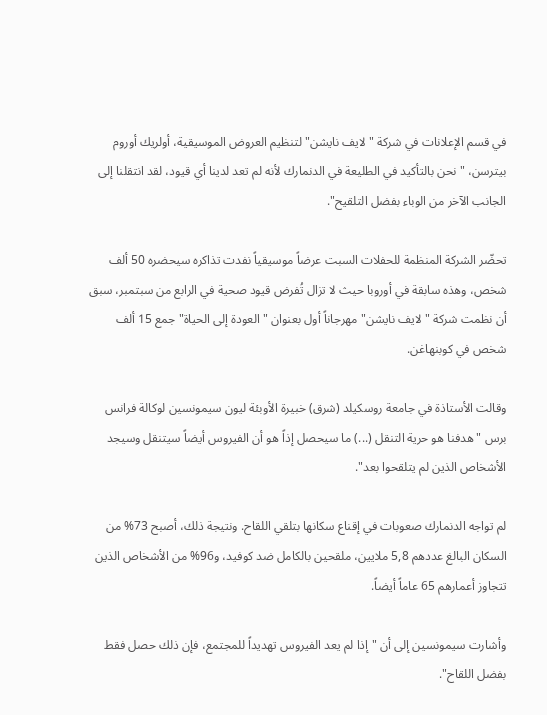في قسم الإعلانات في شركة "لايف نايشن" لتنظيم العروض الموسيقية، أولريك أوروم بيترسن، "نحن بالتأكيد في الطليعة في الدنمارك لأنه لم تعد لدينا أي قيود، لقد انتقلنا إلى الجانب الآخر من الوباء بفضل التلقيح".

تحضّر الشركة المنظمة للحفلات السبت عرضاً موسيقياً نفدت تذاكره سيحضره 50 ألف شخص، وهذه سابقة في أوروبا حيث لا تزال تُفرض قيود صحية في الرابع من سبتمبر، سبق أن نظمت شركة "لايف نايشن" مهرجاناً أول بعنوان "العودة إلى الحياة" جمع 15 ألف شخص في كوبنهاغن.

وقالت الأستاذة في جامعة روسكيلد (شرق) خبيرة الأوبئة ليون سيمونسين لوكالة فرانس برس "هدفنا هو حرية التنقل (...) ما سيحصل إذاً هو أن الفيروس أيضاً سيتنقل وسيجد الأشخاص الذين لم يتلقحوا بعد".

لم تواجه الدنمارك صعوبات في إقناع سكانها بتلقي اللقاح. ونتيجة ذلك، أصبح 73% من السكان البالغ عددهم 5,8 ملايين، ملقحين بالكامل ضد كوفيد، و96% من الأشخاص الذين تتجاوز أعمارهم 65 عاماً أيضاً.

وأشارت سيمونسين إلى أن "إذا لم يعد الفيروس تهديداً للمجتمع، فإن ذلك حصل فقط بفضل اللقاح".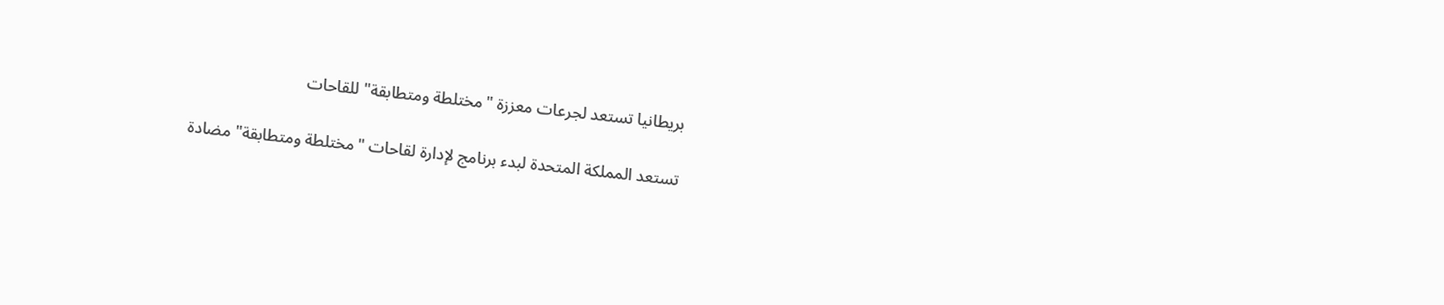بريطانيا تستعد لجرعات معززة "مختلطة ومتطابقة" للقاحات

تستعد المملكة المتحدة لبدء برنامج لإدارة لقاحات "مختلطة ومتطابقة" مضادة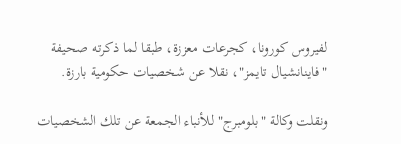لفيروس كورونا، كجرعات معززة، طبقا لما ذكرته صحيفة "فاينانشيال تايمز"، نقلا عن شخصيات حكومية بارزة.

ونقلت وكالة "بلومبرج" للأنباء الجمعة عن تلك الشخصيات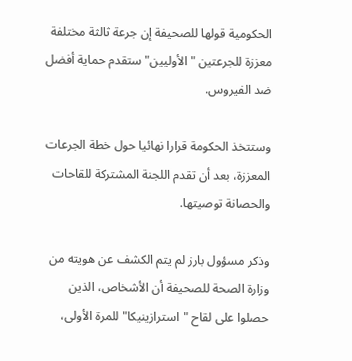الحكومية قولها للصحيفة إن جرعة ثالثة مختلفة معززة للجرعتين "الأوليين" ستقدم حماية أفضل ضد الفيروس.

وستتخذ الحكومة قرارا نهائيا حول خطة الجرعات المعززة، بعد أن تقدم اللجنة المشتركة للقاحات والحصانة توصيتها.

وذكر مسؤول بارز لم يتم الكشف عن هويته من وزارة الصحة للصحيفة أن الأشخاص، الذين حصلوا على لقاح "استرازينيكا" للمرة الأولى،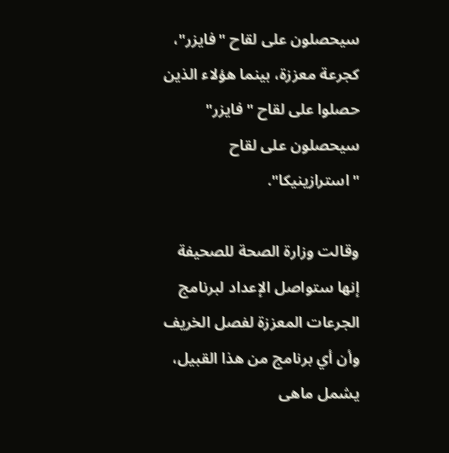سيحصلون على لقاح "فايزر"، كجرعة معززة، بينما هؤلاء الذين حصلوا على لقاح "فايزر" سيحصلون على لقاح "استرازينيكا".

وقالت وزارة الصحة للصحيفة إنها ستواصل الإعداد لبرنامج الجرعات المعززة لفصل الخريف وأن أي برنامج من هذا القبيل، يشمل ماهى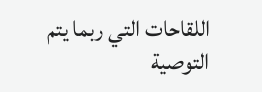اللقاحات التي ربما يتم التوصية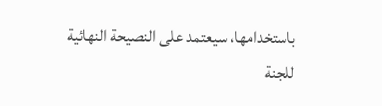باستخدامها، سيعتمد على النصيحة النهائية للجنة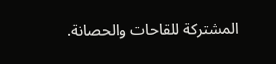المشتركة للقاحات والحصانة.